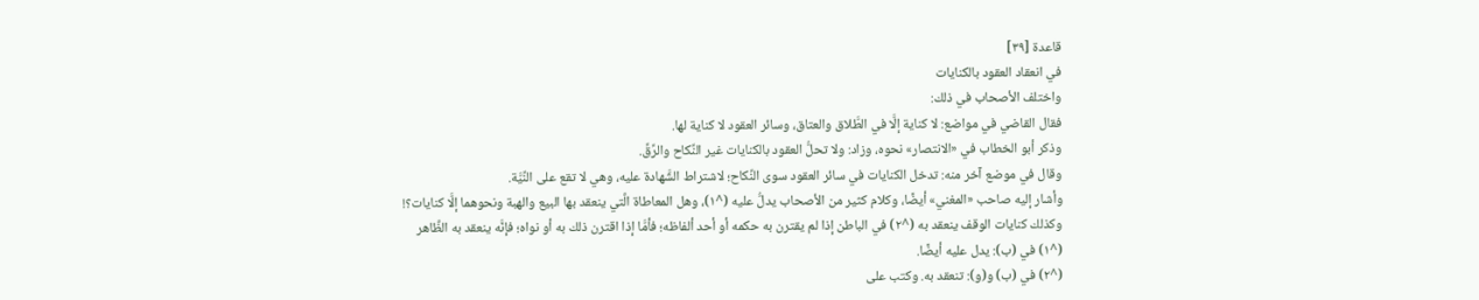قاعدة [٣٩]
في انعقاد العقود بالكنايات
واختلف الأصحاب في ذلك:
فقال القاضي في مواضع: لا كناية إلَّا في الطَّلاق والعتاق، وسائر العقود لا كناية لها.
وذكر أبو الخطاب في «الانتصار» نحوه، وزاد: ولا تحلُّ العقود بالكنايات غير النِّكاح والرِّقِّ.
وقال في موضع آخر منه: تدخل الكنايات في سائر العقود سوى النِّكاح؛ لاشتراط الشَّهادة عليه، وهي لا تقع على النِّيَّة.
وأشار إليه صاحب «المغني» أيضًا، وكلام كثير من الأصحاب يدلُّ عليه (^١)، وهل المعاطاة الَّتي ينعقد بها البيع والهبة ونحوهما إلَّا كنايات؟!
وكذلك كنايات الوقف ينعقد به (^٢) في الباطن إذا لم يقترن به حكمه أو أحد ألفاظه؛ فأمَّا إذا اقترن ذلك به أو نواه؛ فإنَّه ينعقد به الظَّاهر
(^١) في (ب): يدل عليه أيضًا.
(^٢) في (ب) و(و): تنعقد به. وكتب على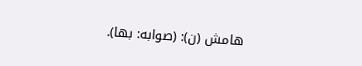هامش (ن): (صوابه: بها).